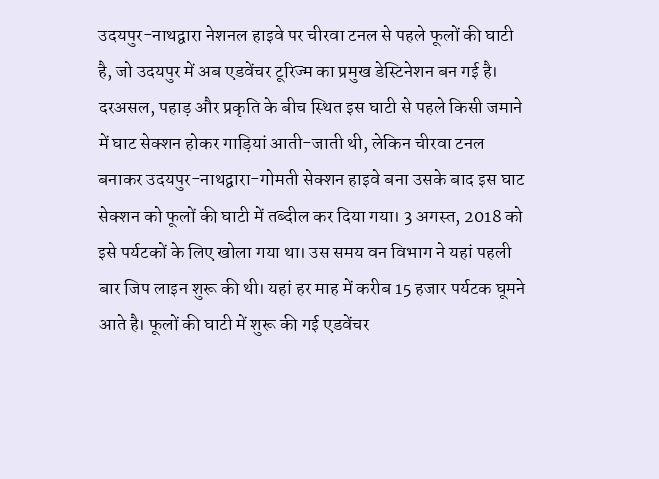उदयपुर-नाथद्वारा नेशनल हाइवे पर चीरवा टनल से पहले फूलों की घाटी है, जो उदयपुर में अब एडवेंचर टूरिज्म का प्रमुख डेस्टिनेशन बन गई है। दरअसल, पहाड़ और प्रकृति के बीच स्थित इस घाटी से पहले किसी जमाने में घाट सेक्शन होकर गाड़ियां आती-जाती थी, लेकिन चीरवा टनल बनाकर उदयपुर-नाथद्वारा-गोमती सेक्शन हाइवे बना उसके बाद इस घाट सेक्शन को फूलों की घाटी में तब्दील कर दिया गया। 3 अगस्त, 2018 को इसे पर्यटकों के लिए खोला गया था। उस समय वन विभाग ने यहां पहली बार जिप लाइन शुरू की थी। यहां हर माह में करीब 15 हजार पर्यटक घूमने आते है। फूलों की घाटी में शुरू की गई एडवेंचर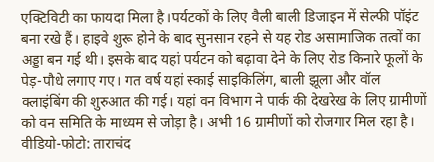एक्टिविटी का फायदा मिला है।पर्यटकों के लिए वैली बाली डिजाइन में सेल्फी पॉइंट बना रखे हैं। हाइवे शुरू होने के बाद सुनसान रहने से यह रोड असामाजिक तत्वों का अड्डा बन गई थी। इसके बाद यहां पर्यटन को बढ़ावा देने के लिए रोड किनारे फूलों के पेड़-पौधे लगाए गए। गत वर्ष यहां स्काई साइकिलिंग, बाली झूला और वॉल क्लाइंबिंग की शुरुआत की गई। यहां वन विभाग ने पार्क की देखरेख के लिए ग्रामीणों को वन समिति के माध्यम से जोड़ा है। अभी 16 ग्रामीणों को रोजगार मिल रहा है। वीडियो-फोटो: ताराचंद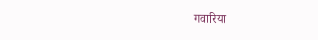गवारिया